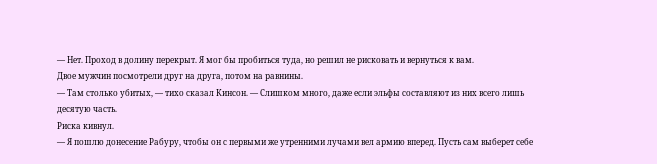— Нет. Проход в долину перекрыт. Я мог бы пробиться туда, но решил не рисковать и вернуться к вам.
Двое мужчин посмотрели друг на друга, потом на равнины.
— Там столько убитых, — тихо сказал Кинсон. — Слишком много, даже если эльфы составляют из них всего лишь десятую часть.
Риска кивнул.
— Я пошлю донесение Рабуру, чтобы он с первыми же утренними лучами вел армию вперед. Пусть сам выберет себе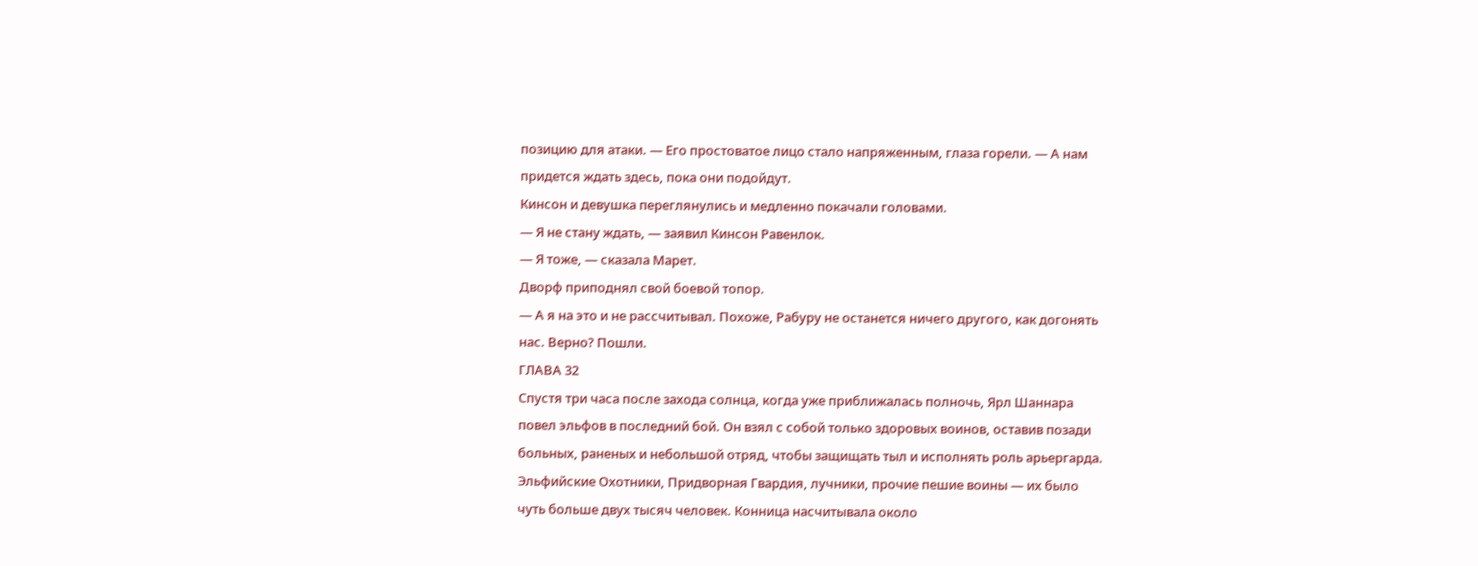позицию для атаки. — Его простоватое лицо стало напряженным, глаза горели. — А нам придется ждать здесь, пока они подойдут.
Кинсон и девушка переглянулись и медленно покачали головами.
— Я не стану ждать, — заявил Кинсон Равенлок.
— Я тоже, — сказала Марет.
Дворф приподнял свой боевой топор.
— А я на это и не рассчитывал. Похоже, Рабуру не останется ничего другого, как догонять нас. Верно? Пошли.
ГЛАВА 32
Спустя три часа после захода солнца, когда уже приближалась полночь, Ярл Шаннара повел эльфов в последний бой. Он взял с собой только здоровых воинов, оставив позади больных, раненых и небольшой отряд, чтобы защищать тыл и исполнять роль арьергарда. Эльфийские Охотники, Придворная Гвардия, лучники, прочие пешие воины — их было чуть больше двух тысяч человек. Конница насчитывала около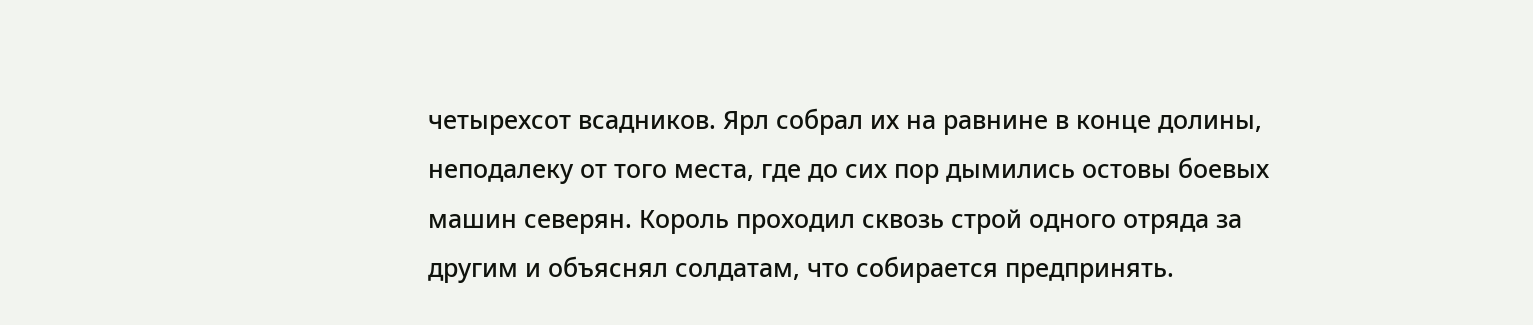четырехсот всадников. Ярл собрал их на равнине в конце долины, неподалеку от того места, где до сих пор дымились остовы боевых машин северян. Король проходил сквозь строй одного отряда за другим и объяснял солдатам, что собирается предпринять.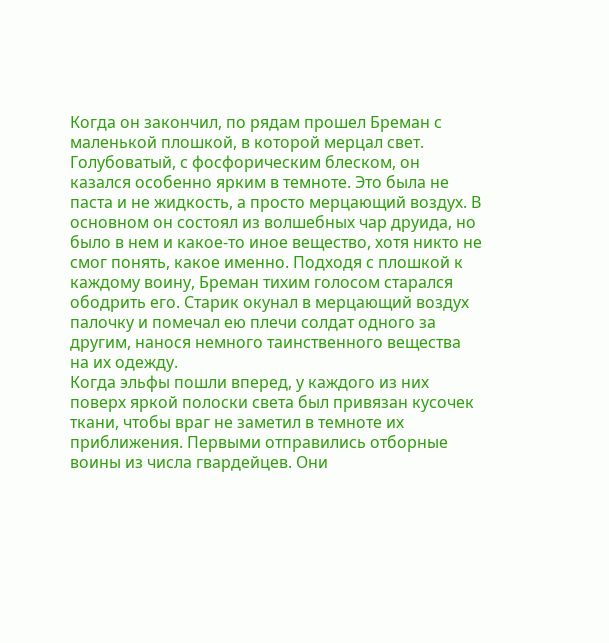Когда он закончил, по рядам прошел Бреман с маленькой плошкой, в которой мерцал свет. Голубоватый, с фосфорическим блеском, он казался особенно ярким в темноте. Это была не паста и не жидкость, а просто мерцающий воздух. В основном он состоял из волшебных чар друида, но было в нем и какое-то иное вещество, хотя никто не смог понять, какое именно. Подходя с плошкой к каждому воину, Бреман тихим голосом старался ободрить его. Старик окунал в мерцающий воздух палочку и помечал ею плечи солдат одного за другим, нанося немного таинственного вещества на их одежду.
Когда эльфы пошли вперед, у каждого из них поверх яркой полоски света был привязан кусочек ткани, чтобы враг не заметил в темноте их приближения. Первыми отправились отборные воины из числа гвардейцев. Они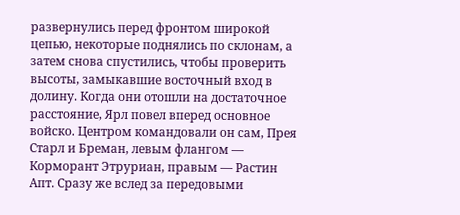развернулись перед фронтом широкой цепью, некоторые поднялись по склонам, а затем снова спустились, чтобы проверить высоты, замыкавшие восточный вход в долину. Когда они отошли на достаточное расстояние, Ярл повел вперед основное войско. Центром командовали он сам, Прея Старл и Бреман, левым флангом — Корморант Этруриан, правым — Растин Апт. Сразу же вслед за передовыми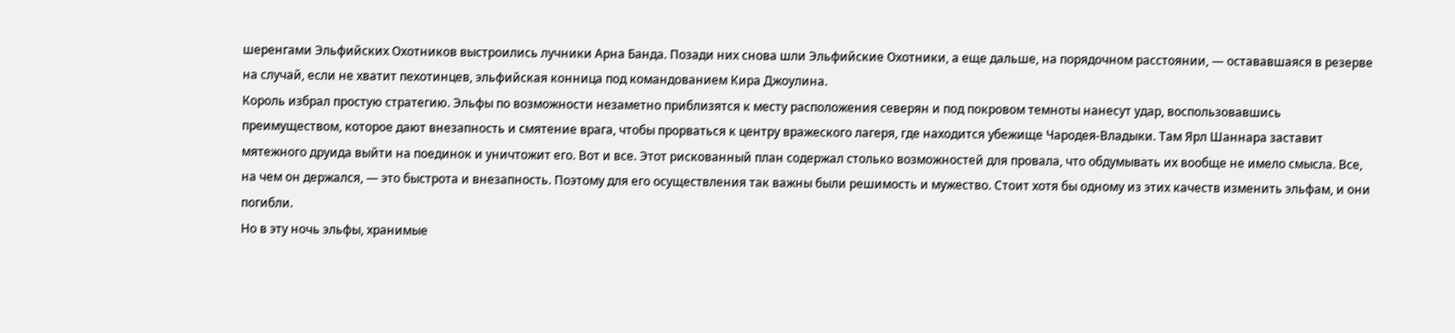шеренгами Эльфийских Охотников выстроились лучники Арна Банда. Позади них снова шли Эльфийские Охотники, а еще дальше, на порядочном расстоянии, — остававшаяся в резерве на случай, если не хватит пехотинцев, эльфийская конница под командованием Кира Джоулина.
Король избрал простую стратегию. Эльфы по возможности незаметно приблизятся к месту расположения северян и под покровом темноты нанесут удар, воспользовавшись преимуществом, которое дают внезапность и смятение врага, чтобы прорваться к центру вражеского лагеря, где находится убежище Чародея-Владыки. Там Ярл Шаннара заставит мятежного друида выйти на поединок и уничтожит его. Вот и все. Этот рискованный план содержал столько возможностей для провала, что обдумывать их вообще не имело смысла. Все, на чем он держался, — это быстрота и внезапность. Поэтому для его осуществления так важны были решимость и мужество. Стоит хотя бы одному из этих качеств изменить эльфам, и они погибли.
Но в эту ночь эльфы, хранимые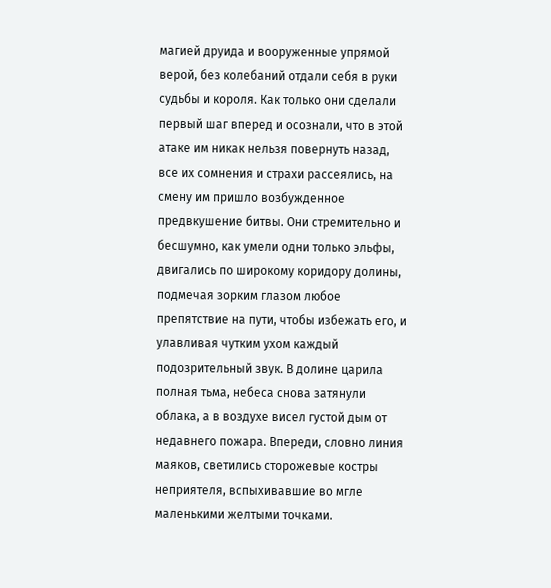магией друида и вооруженные упрямой верой, без колебаний отдали себя в руки судьбы и короля. Как только они сделали первый шаг вперед и осознали, что в этой атаке им никак нельзя повернуть назад, все их сомнения и страхи рассеялись, на смену им пришло возбужденное предвкушение битвы. Они стремительно и бесшумно, как умели одни только эльфы, двигались по широкому коридору долины, подмечая зорким глазом любое препятствие на пути, чтобы избежать его, и улавливая чутким ухом каждый подозрительный звук. В долине царила полная тьма, небеса снова затянули облака, а в воздухе висел густой дым от недавнего пожара. Впереди, словно линия маяков, светились сторожевые костры неприятеля, вспыхивавшие во мгле маленькими желтыми точками.